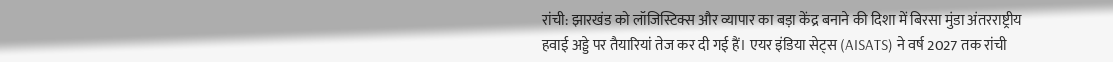रांची: झारखंड को लॉजिस्टिक्स और व्यापार का बड़ा केंद्र बनाने की दिशा में बिरसा मुंडा अंतरराष्ट्रीय हवाई अड्डे पर तैयारियां तेज कर दी गई हैं। एयर इंडिया सेट्स (AISATS) ने वर्ष 2027 तक रांची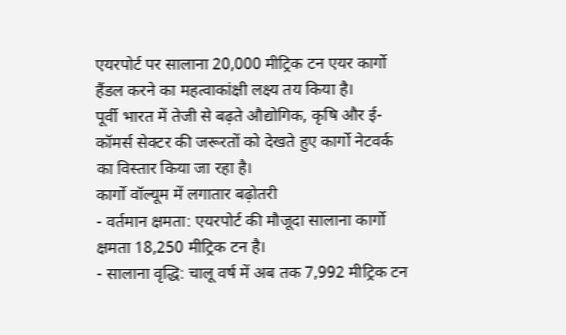एयरपोर्ट पर सालाना 20,000 मीट्रिक टन एयर कार्गो हैंडल करने का महत्वाकांक्षी लक्ष्य तय किया है।
पूर्वी भारत में तेजी से बढ़ते औद्योगिक, कृषि और ई-कॉमर्स सेक्टर की जरूरतों को देखते हुए कार्गो नेटवर्क का विस्तार किया जा रहा है।
कार्गो वॉल्यूम में लगातार बढ़ोतरी
- वर्तमान क्षमता: एयरपोर्ट की मौजूदा सालाना कार्गो क्षमता 18,250 मीट्रिक टन है।
- सालाना वृद्धि: चालू वर्ष में अब तक 7,992 मीट्रिक टन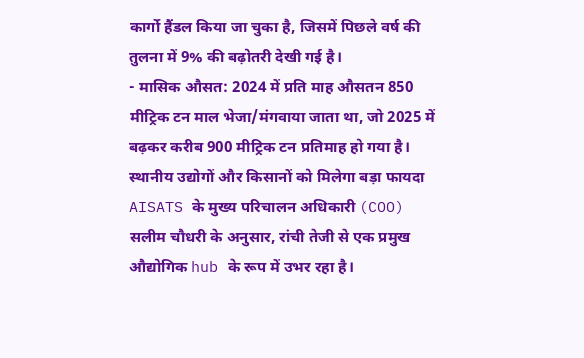कार्गो हैंडल किया जा चुका है, जिसमें पिछले वर्ष की तुलना में 9% की बढ़ोतरी देखी गई है।
- मासिक औसत: 2024 में प्रति माह औसतन 850 मीट्रिक टन माल भेजा/मंगवाया जाता था, जो 2025 में बढ़कर करीब 900 मीट्रिक टन प्रतिमाह हो गया है।
स्थानीय उद्योगों और किसानों को मिलेगा बड़ा फायदा
AISATS के मुख्य परिचालन अधिकारी (COO) सलीम चौधरी के अनुसार, रांची तेजी से एक प्रमुख औद्योगिक hub के रूप में उभर रहा है।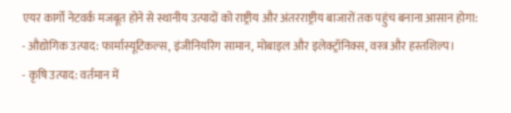एयर कार्गो नेटवर्क मजबूत होने से स्थानीय उत्पादों को राष्ट्रीय और अंतरराष्ट्रीय बाजारों तक पहुंच बनाना आसान होगा:
- औद्योगिक उत्पाद: फार्मास्यूटिकल्स, इंजीनियरिंग सामान, मोबाइल और इलेक्ट्रॉनिक्स, वस्त्र और हस्तशिल्प।
- कृषि उत्पाद: वर्तमान में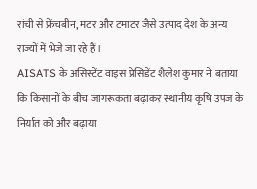रांची से फ्रेंचबीन, मटर और टमाटर जैसे उत्पाद देश के अन्य राज्यों में भेजे जा रहे हैं।
AISATS के असिस्टेंट वाइस प्रेसिडेंट शैलेश कुमार ने बताया कि किसानों के बीच जागरूकता बढ़ाकर स्थानीय कृषि उपज के निर्यात को और बढ़ाया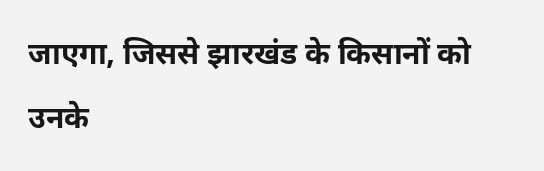जाएगा, जिससे झारखंड के किसानों को उनके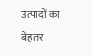उत्पादों का बेहतर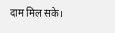दाम मिल सके।